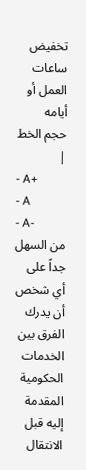تخفيض ساعات العمل أو أيامه
حجم الخط |
- A+
- A
- A-
من السهل جداً على أي شخص أن يدرك الفرق بين الخدمات الحكومية المقدمة إليه قبل الانتقال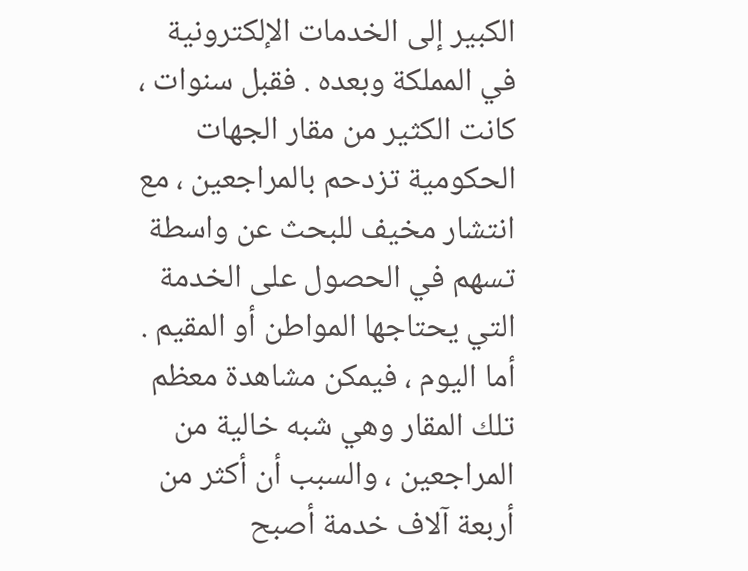الكبير إلى الخدمات الإلكترونية في المملكة وبعده . فقبل سنوات ، كانت الكثير من مقار الجهات الحكومية تزدحم بالمراجعين ، مع انتشار مخيف للبحث عن واسطة تسهم في الحصول على الخدمة التي يحتاجها المواطن أو المقيم . أما اليوم ، فيمكن مشاهدة معظم تلك المقار وهي شبه خالية من المراجعين ، والسبب أن أكثر من أربعة آلاف خدمة أصبح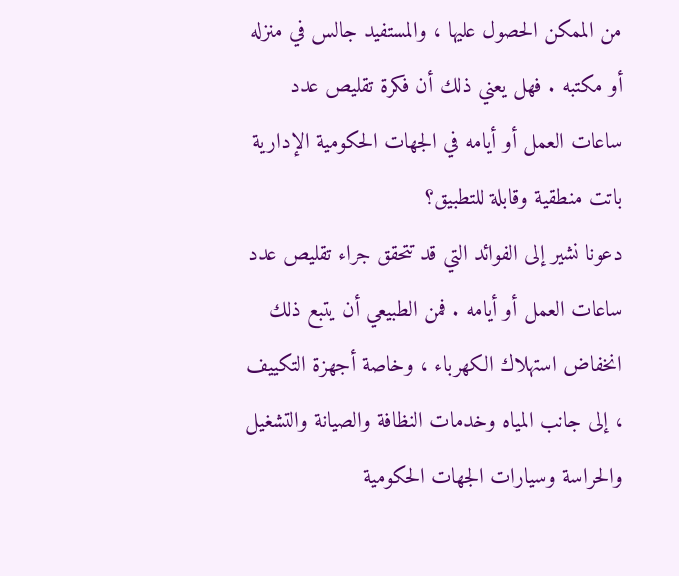من الممكن الحصول عليها ، والمستفيد جالس في منزله أو مكتبه . فهل يعني ذلك أن فكرة تقليص عدد ساعات العمل أو أيامه في الجهات الحكومية الإدارية باتت منطقية وقابلة للتطبيق؟
دعونا نشير إلى الفوائد التي قد تتحقق جراء تقليص عدد ساعات العمل أو أيامه . فمن الطبيعي أن يتبع ذلك انخفاض استهلاك الكهرباء ، وخاصة أجهزة التكييف ، إلى جانب المياه وخدمات النظافة والصيانة والتشغيل والحراسة وسيارات الجهات الحكومية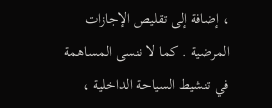، إضافة إلى تقليص الإجازات المرضية . كما لا ننسى المساهمة في تنشيط السياحة الداخلية ،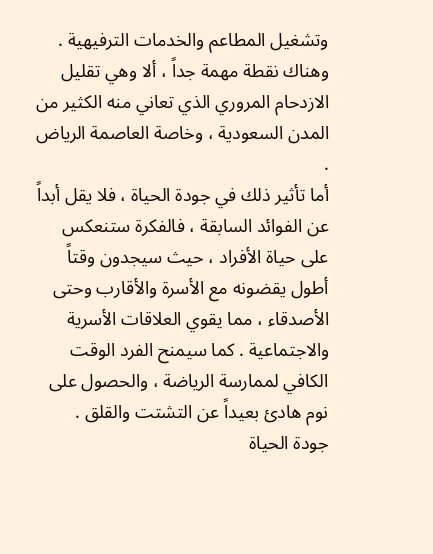وتشغيل المطاعم والخدمات الترفيهية . وهناك نقطة مهمة جداً ، ألا وهي تقليل الازدحام المروري الذي تعاني منه الكثير من المدن السعودية ، وخاصة العاصمة الرياض .
أما تأثير ذلك في جودة الحياة ، فلا يقل أبداً عن الفوائد السابقة ، فالفكرة ستنعكس على حياة الأفراد ، حيث سيجدون وقتاً أطول يقضونه مع الأسرة والأقارب وحتى الأصدقاء ، مما يقوي العلاقات الأسرية والاجتماعية . كما سيمنح الفرد الوقت الكافي لممارسة الرياضة ، والحصول على نوم هادئ بعيداً عن التشتت والقلق .
جودة الحياة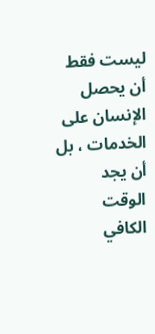ليست فقط أن يحصل الإنسان على الخدمات ، بل أن يجد الوقت الكافي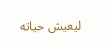ليعيش حياته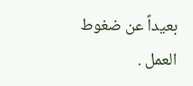بعيداً عن ضغوط العمل .